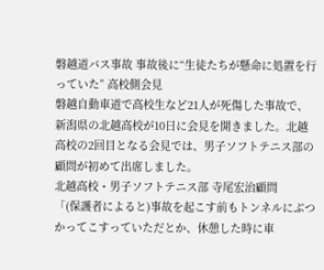磐越道バス事故 事故後に“生徒たちが懸命に処置を行っていた” 高校側会見
磐越自動車道で高校生など21人が死傷した事故で、新潟県の北越高校が10日に会見を開きました。北越高校の2回目となる会見では、男子ソフトテニス部の顧問が初めて出席しました。
北越高校・男子ソフトテニス部 寺尾宏治顧問
「(保護者によると)事故を起こす前もトンネルにぶつかってこすっていただとか、休憩した時に車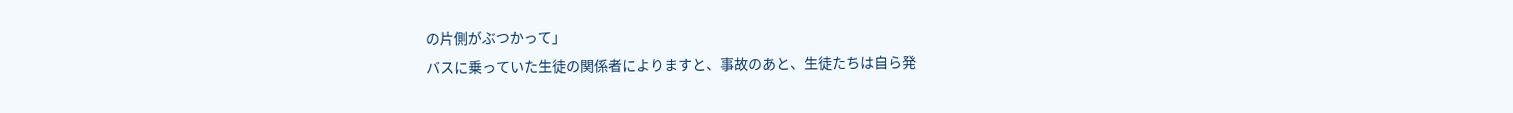の片側がぶつかって」
バスに乗っていた生徒の関係者によりますと、事故のあと、生徒たちは自ら発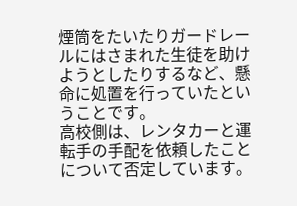煙筒をたいたりガードレールにはさまれた生徒を助けようとしたりするなど、懸命に処置を行っていたということです。
高校側は、レンタカーと運転手の手配を依頼したことについて否定しています。